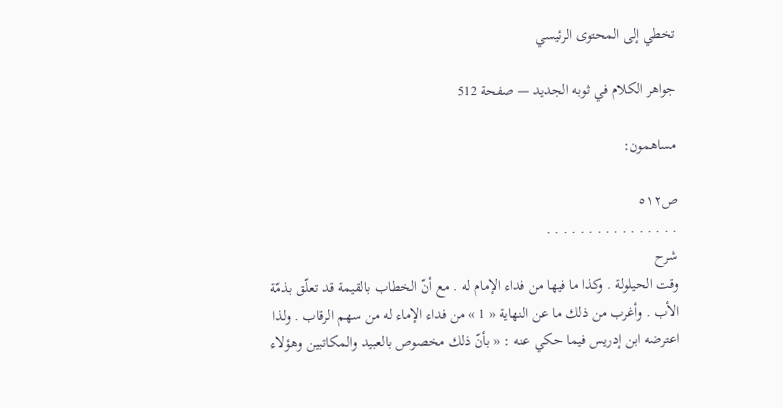تخطي إلى المحتوى الرئيسي

جواهر الكلام في ثوبه الجديد — صفحة 512

مساهمون:

ص٥١٢
. . . . . . . . . . . . . . . .
شرح
وقت الحيلولة . وكذا ما فيها من فداء الإمام له . مع أنّ الخطاب بالقيمة قد تعلّق بذمّة الأب . وأغرب من ذلك ما عن النهاية « 1 » من فداء الإماء له من سهم الرقاب . ولذا اعترضه ابن إدريس فيما حكي عنه : « بأنّ ذلك مخصوص بالعبيد والمكاتبين وهؤلاء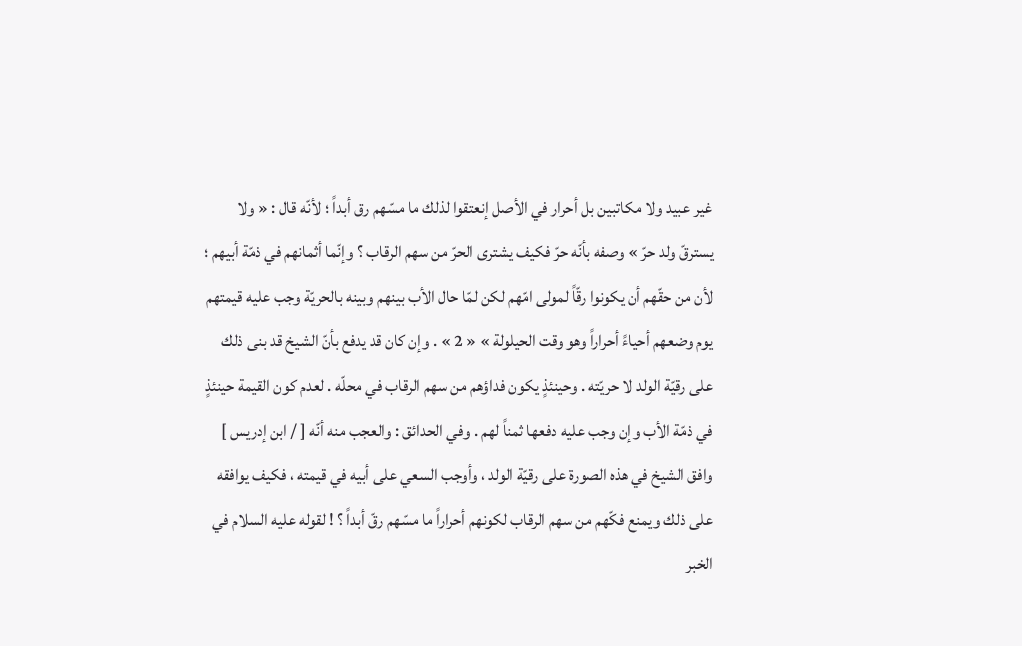غير عبيد ولا مكاتبين بل أحرار في الأصل إنعتقوا لذلك ما مسّهم رق أبداً ؛ لأنّه قال : « ولا يسترقّ ولد حرّ » وصفه بأنّه حرّ فكيف يشترى الحرّ من سهم الرقاب ؟ وإنّما أثمانهم في ذمّة أبيهم ؛ لأن من حقّهم أن يكونوا رقّاً لمولى امّهم لكن لمّا حال الأب بينهم وبينه بالحريّة وجب عليه قيمتهم يوم وضعهم أحياءً أحراراً وهو وقت الحيلولة » « 2 » . وإن كان قد يدفع بأنّ الشيخ قد بنى ذلك على رقيّة الولد لا حريّته . وحينئذٍ يكون فداؤهم من سهم الرقاب في محلّه . لعدم كون القيمة حينئذٍ في ذمّة الأب وإن وجب عليه دفعها ثمناً لهم . وفي الحدائق : والعجب منه أنّه [ / ابن إدريس ] وافق الشيخ في هذه الصورة على رقيّة الولد ، وأوجب السعي على أبيه في قيمته ، فكيف يوافقه على ذلك ويمنع فكّهم من سهم الرقاب لكونهم أحراراً ما مسّهم رقّ أبداً ؟ ! لقوله عليه السلام في الخبر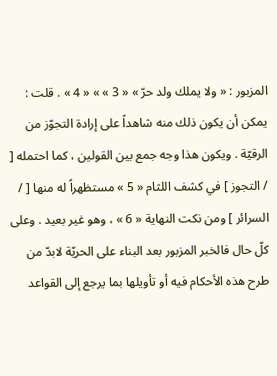المزبور : « ولا يملك ولد حرّ » « 3 » » « 4 » . قلت : يمكن أن يكون ذلك منه شاهداً على إرادة التجوّز من الرقيّة . ويكون هذا وجه جمع بين القولين ، كما احتمله [ / التجوز ] في كشف اللثام « 5 » مستظهراً له منها [ / السرائر ] ومن نكت النهاية « 6 » ، وهو غير بعيد . وعلى كلّ حال فالخبر المزبور بعد البناء على الحريّة لابدّ من طرح هذه الأحكام فيه أو تأويلها بما يرجع إلى القواعد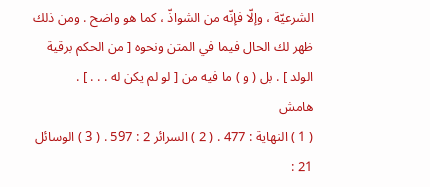الشرعيّة ، وإلّا فإنّه من الشواذّ ، كما هو واضح . ومن ذلك ظهر لك الحال فيما في المتن ونحوه [ من الحكم برقية الولد ] . بل ( و ) ما فيه من [ لو لم يكن له . . . ] .
هامش
( 1 ) النهاية : 477 . ( 2 ) السرائر 2 : 597 . ( 3 ) الوسائل 21 :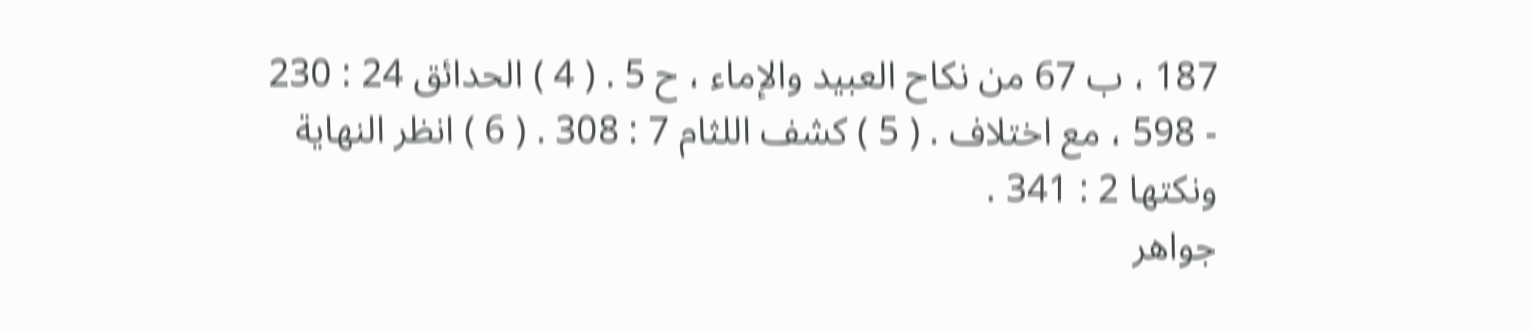187 ، ب 67 من نكاح العبيد والإماء ، ح 5 . ( 4 ) الحدائق 24 : 230 - 598 ، مع اختلاف . ( 5 ) كشف اللثام 7 : 308 . ( 6 ) انظر النهاية ونكتها 2 : 341 .
جواهر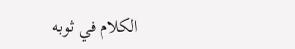الكلام في ثوبه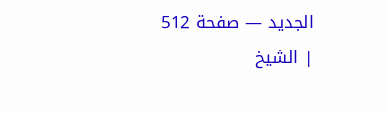الجديد — صفحة 512 | الشيخ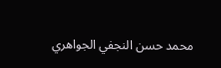محمد حسن النجفي الجواهري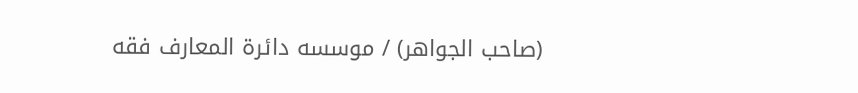(صاحب الجواهر) / موسسه دائرة المعارف فقه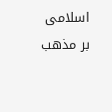اسلامى بر مذهب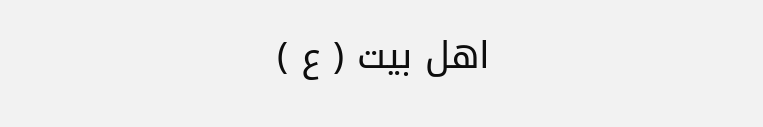اهل بيت ( ع )